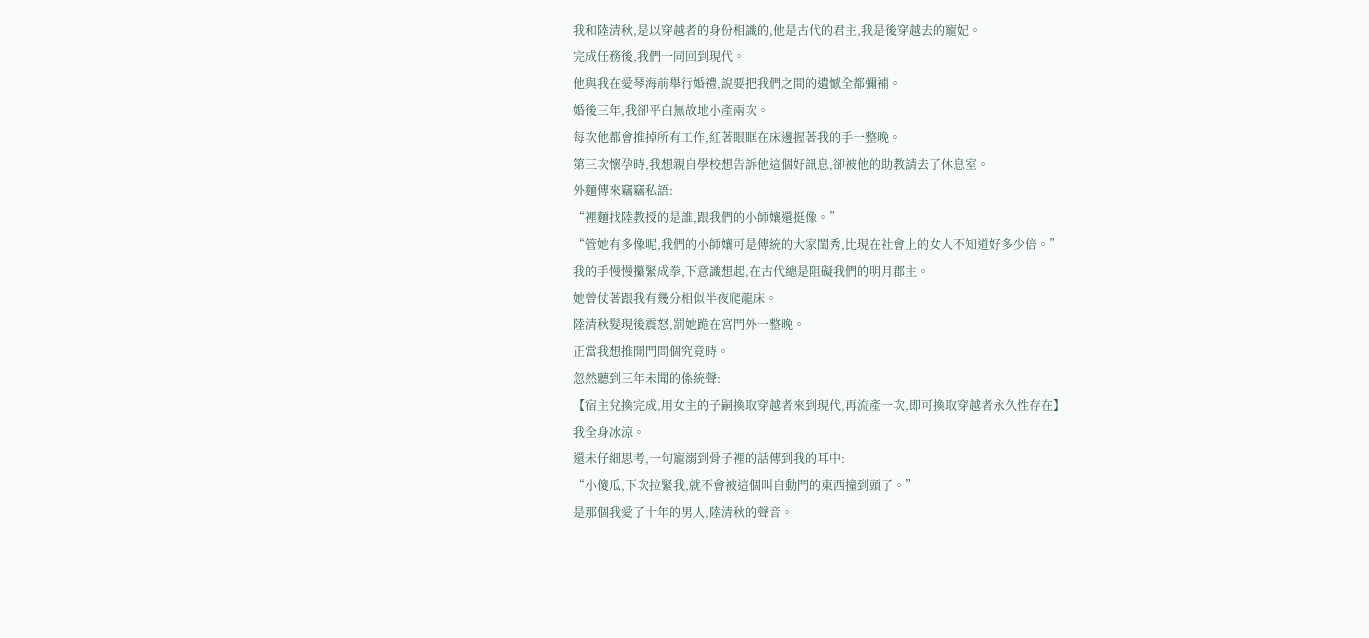我和陸清秋,是以穿越者的身份相識的,他是古代的君主,我是後穿越去的寵妃。
完成任務後,我們一同回到現代。
他與我在愛琴海前舉行婚禮,說要把我們之間的遺憾全都彌補。
婚後三年,我卻平白無故地小產兩次。
每次他都會推掉所有工作,紅著眼眶在床邊握著我的手一整晚。
第三次懷孕時,我想親自學校想告訴他這個好訊息,卻被他的助教請去了休息室。
外麵傳來竊竊私語:
“裡麵找陸教授的是誰,跟我們的小師孃還挺像。”
“管她有多像呢,我們的小師孃可是傳統的大家閨秀,比現在社會上的女人不知道好多少倍。”
我的手慢慢攥緊成拳,下意識想起,在古代總是阻礙我們的明月郡主。
她曾仗著跟我有幾分相似半夜爬龍床。
陸清秋髮現後震怒,罰她跪在宮門外一整晚。
正當我想推開門問個究竟時。
忽然聽到三年未聞的係統聲:
【宿主兌換完成,用女主的子嗣換取穿越者來到現代,再流產一次,即可換取穿越者永久性存在】
我全身冰涼。
還未仔細思考,一句寵溺到骨子裡的話傳到我的耳中:
“小傻瓜,下次拉緊我,就不會被這個叫自動門的東西撞到頭了。”
是那個我愛了十年的男人,陸清秋的聲音。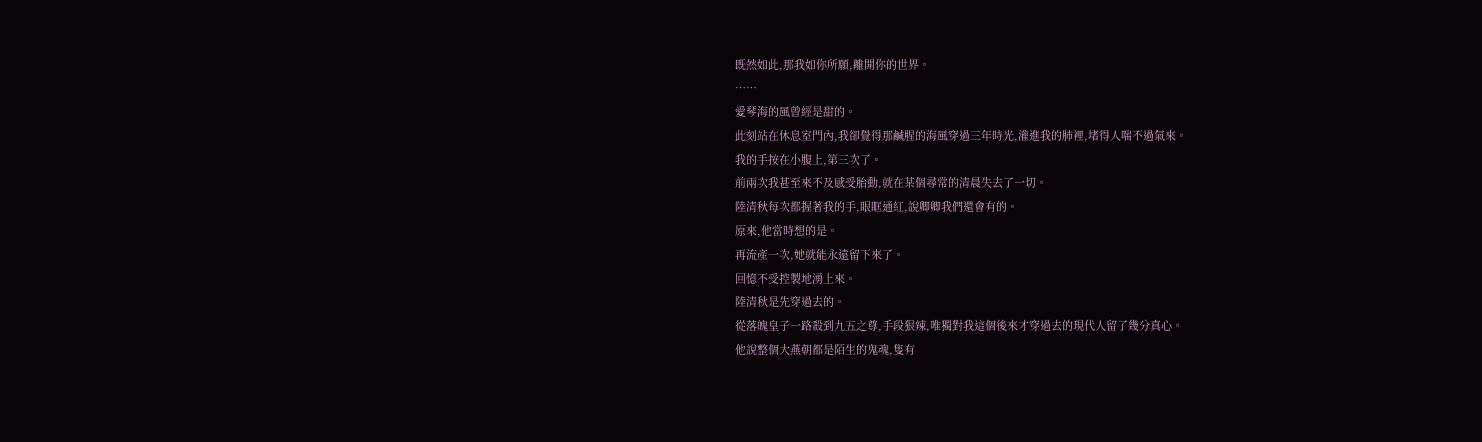既然如此,那我如你所願,離開你的世界。
……
愛琴海的風曾經是甜的。
此刻站在休息室門內,我卻覺得那鹹腥的海風穿過三年時光,灌進我的肺裡,堵得人喘不過氣來。
我的手按在小腹上,第三次了。
前兩次我甚至來不及感受胎動,就在某個尋常的清晨失去了一切。
陸清秋每次都握著我的手,眼眶通紅,說卿卿我們還會有的。
原來,他當時想的是。
再流產一次,她就能永遠留下來了。
回憶不受控製地湧上來。
陸清秋是先穿過去的。
從落魄皇子一路殺到九五之尊,手段狠辣,唯獨對我這個後來才穿過去的現代人留了幾分真心。
他說整個大燕朝都是陌生的鬼魂,隻有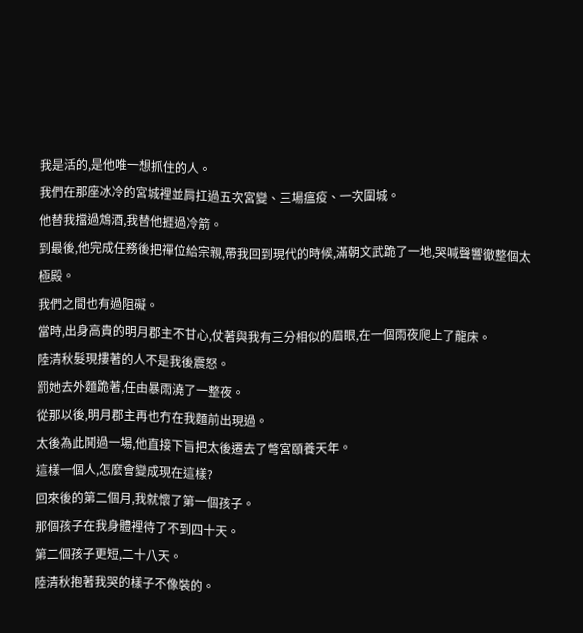我是活的,是他唯一想抓住的人。
我們在那座冰冷的宮城裡並肩扛過五次宮變、三場瘟疫、一次圍城。
他替我擋過鴆酒,我替他捱過冷箭。
到最後,他完成任務後把禪位給宗親,帶我回到現代的時候,滿朝文武跪了一地,哭喊聲響徹整個太極殿。
我們之間也有過阻礙。
當時,出身高貴的明月郡主不甘心,仗著與我有三分相似的眉眼,在一個雨夜爬上了龍床。
陸清秋髮現摟著的人不是我後震怒。
罰她去外麵跪著,任由暴雨澆了一整夜。
從那以後,明月郡主再也冇在我麵前出現過。
太後為此鬨過一場,他直接下旨把太後遷去了彆宮頤養天年。
這樣一個人,怎麼會變成現在這樣?
回來後的第二個月,我就懷了第一個孩子。
那個孩子在我身體裡待了不到四十天。
第二個孩子更短,二十八天。
陸清秋抱著我哭的樣子不像裝的。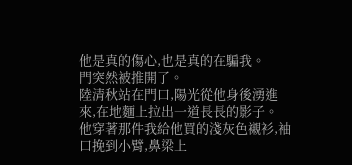他是真的傷心,也是真的在騙我。
門突然被推開了。
陸清秋站在門口,陽光從他身後湧進來,在地麵上拉出一道長長的影子。
他穿著那件我給他買的淺灰色襯衫,袖口挽到小臂,鼻梁上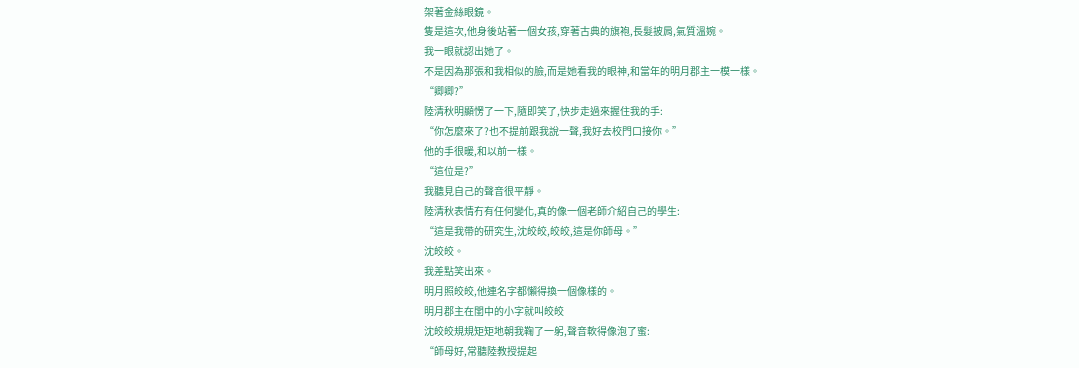架著金絲眼鏡。
隻是這次,他身後站著一個女孩,穿著古典的旗袍,長髮披肩,氣質溫婉。
我一眼就認出她了。
不是因為那張和我相似的臉,而是她看我的眼神,和當年的明月郡主一模一樣。
“卿卿?”
陸清秋明顯愣了一下,隨即笑了,快步走過來握住我的手:
“你怎麼來了?也不提前跟我說一聲,我好去校門口接你。”
他的手很暖,和以前一樣。
“這位是?”
我聽見自己的聲音很平靜。
陸清秋表情冇有任何變化,真的像一個老師介紹自己的學生:
“這是我帶的研究生,沈皎皎,皎皎,這是你師母。”
沈皎皎。
我差點笑出來。
明月照皎皎,他連名字都懶得換一個像樣的。
明月郡主在閨中的小字就叫皎皎
沈皎皎規規矩矩地朝我鞠了一躬,聲音軟得像泡了蜜:
“師母好,常聽陸教授提起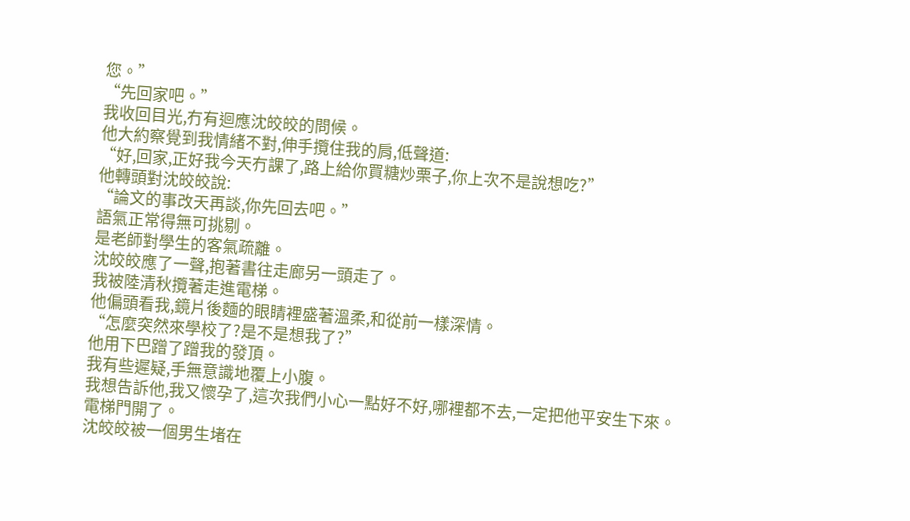您。”
“先回家吧。”
我收回目光,冇有迴應沈皎皎的問候。
他大約察覺到我情緒不對,伸手攬住我的肩,低聲道:
“好,回家,正好我今天冇課了,路上給你買糖炒栗子,你上次不是說想吃?”
他轉頭對沈皎皎說:
“論文的事改天再談,你先回去吧。”
語氣正常得無可挑剔。
是老師對學生的客氣疏離。
沈皎皎應了一聲,抱著書往走廊另一頭走了。
我被陸清秋攬著走進電梯。
他偏頭看我,鏡片後麵的眼睛裡盛著溫柔,和從前一樣深情。
“怎麼突然來學校了?是不是想我了?”
他用下巴蹭了蹭我的發頂。
我有些遲疑,手無意識地覆上小腹。
我想告訴他,我又懷孕了,這次我們小心一點好不好,哪裡都不去,一定把他平安生下來。
電梯門開了。
沈皎皎被一個男生堵在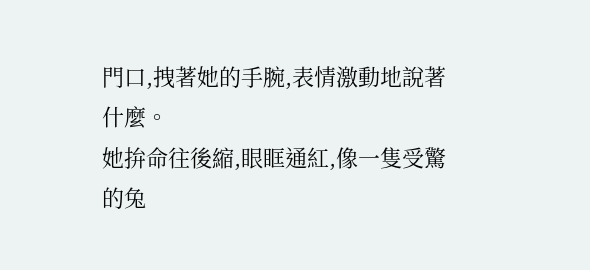門口,拽著她的手腕,表情激動地說著什麼。
她拚命往後縮,眼眶通紅,像一隻受驚的兔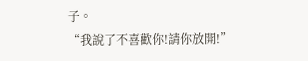子。
“我說了不喜歡你!請你放開!”